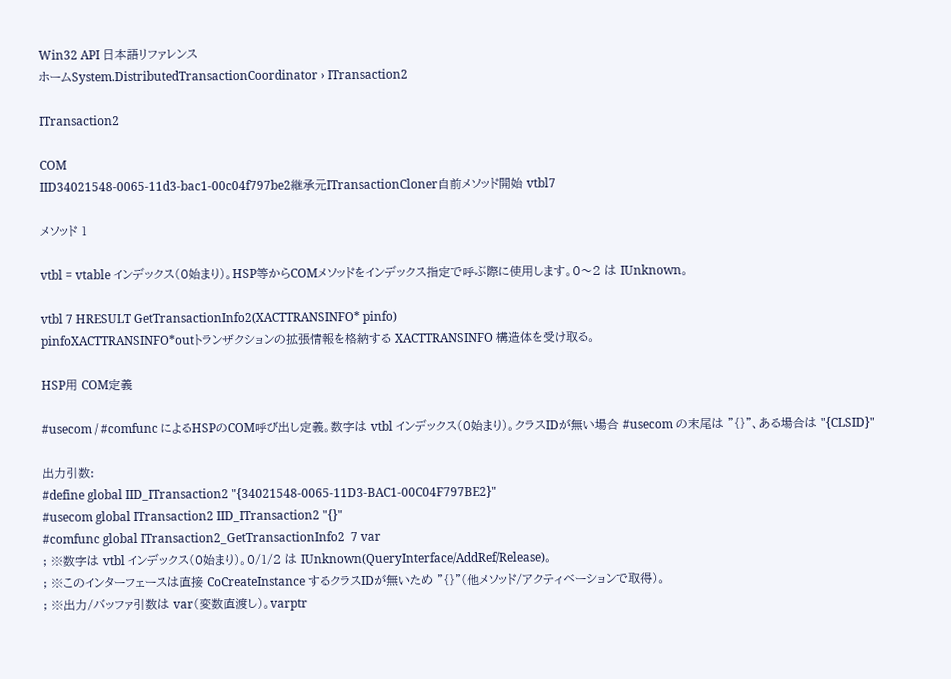Win32 API 日本語リファレンス
ホームSystem.DistributedTransactionCoordinator › ITransaction2

ITransaction2

COM
IID34021548-0065-11d3-bac1-00c04f797be2継承元ITransactionCloner自前メソッド開始 vtbl7

メソッド 1

vtbl = vtable インデックス(0始まり)。HSP等からCOMメソッドをインデックス指定で呼ぶ際に使用します。0〜2 は IUnknown。

vtbl 7 HRESULT GetTransactionInfo2(XACTTRANSINFO* pinfo)
pinfoXACTTRANSINFO*outトランザクションの拡張情報を格納する XACTTRANSINFO 構造体を受け取る。

HSP用 COM定義

#usecom / #comfunc によるHSPのCOM呼び出し定義。数字は vtbl インデックス(0始まり)。クラスIDが無い場合 #usecom の末尾は "{}"、ある場合は "{CLSID}"

出力引数:
#define global IID_ITransaction2 "{34021548-0065-11D3-BAC1-00C04F797BE2}"
#usecom global ITransaction2 IID_ITransaction2 "{}"
#comfunc global ITransaction2_GetTransactionInfo2  7 var
; ※数字は vtbl インデックス(0始まり)。0/1/2 は IUnknown(QueryInterface/AddRef/Release)。
; ※このインターフェースは直接 CoCreateInstance するクラスIDが無いため "{}"(他メソッド/アクティベーションで取得)。
; ※出力/バッファ引数は var(変数直渡し)。varptr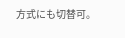方式にも切替可。